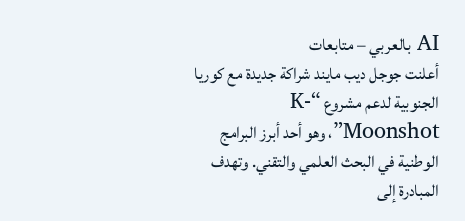AI بالعربي – متابعات
أعلنت جوجل ديب مايند شراكة جديدة مع كوريا الجنوبية لدعم مشروع “K-Moonshot”، وهو أحد أبرز البرامج الوطنية في البحث العلمي والتقني. وتهدف المبادرة إلى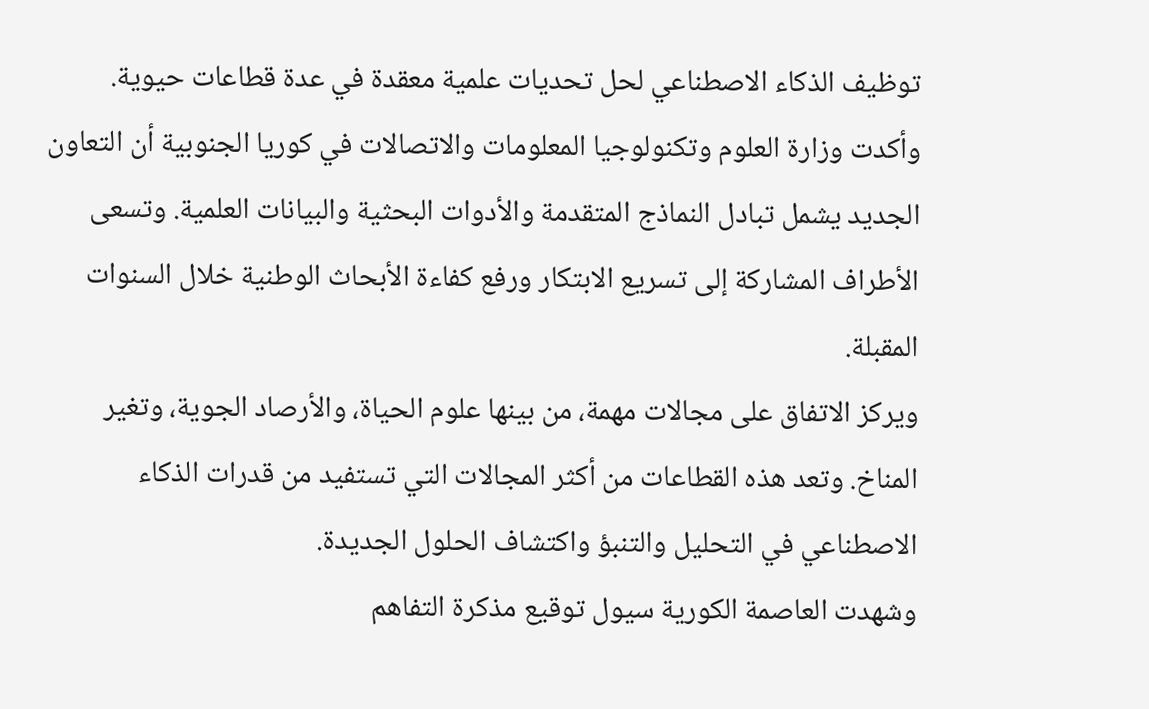توظيف الذكاء الاصطناعي لحل تحديات علمية معقدة في عدة قطاعات حيوية.
وأكدت وزارة العلوم وتكنولوجيا المعلومات والاتصالات في كوريا الجنوبية أن التعاون الجديد يشمل تبادل النماذج المتقدمة والأدوات البحثية والبيانات العلمية. وتسعى الأطراف المشاركة إلى تسريع الابتكار ورفع كفاءة الأبحاث الوطنية خلال السنوات المقبلة.
ويركز الاتفاق على مجالات مهمة، من بينها علوم الحياة، والأرصاد الجوية، وتغير المناخ. وتعد هذه القطاعات من أكثر المجالات التي تستفيد من قدرات الذكاء الاصطناعي في التحليل والتنبؤ واكتشاف الحلول الجديدة.
وشهدت العاصمة الكورية سيول توقيع مذكرة التفاهم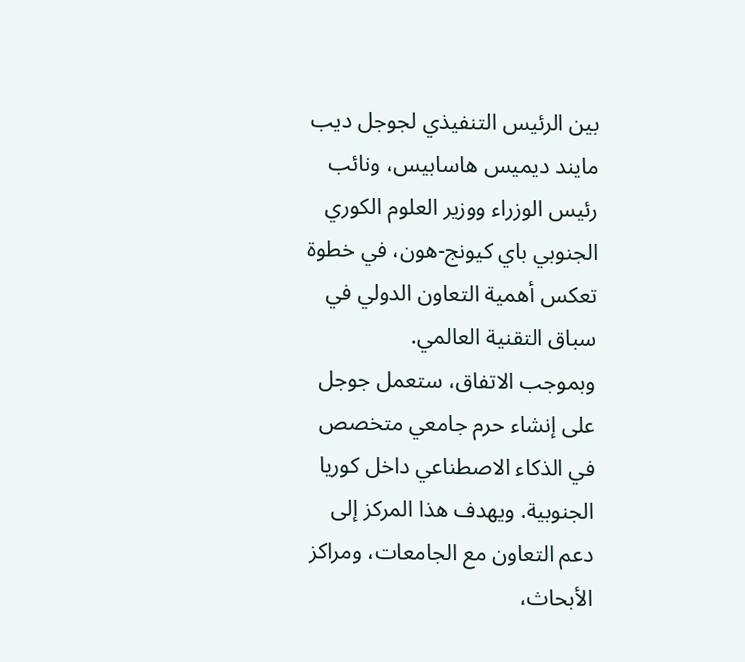بين الرئيس التنفيذي لجوجل ديب مايند ديميس هاسابيس، ونائب رئيس الوزراء ووزير العلوم الكوري الجنوبي باي كيونج-هون، في خطوة تعكس أهمية التعاون الدولي في سباق التقنية العالمي.
وبموجب الاتفاق، ستعمل جوجل على إنشاء حرم جامعي متخصص في الذكاء الاصطناعي داخل كوريا الجنوبية. ويهدف هذا المركز إلى دعم التعاون مع الجامعات، ومراكز الأبحاث،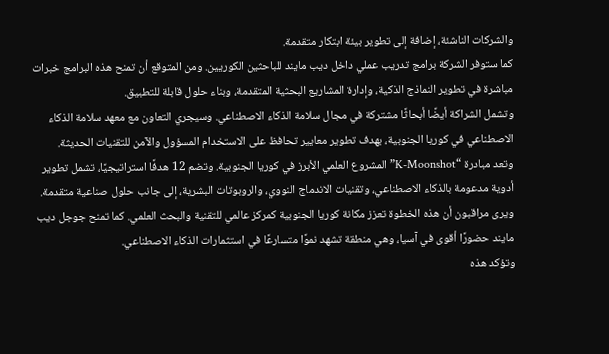والشركات الناشئة، إضافة إلى تطوير بيئة ابتكار متقدمة.
كما ستوفر الشركة برامج تدريب عملي داخل ديب مايند للباحثين الكوريين. ومن المتوقع أن تمنح هذه البرامج خبرات مباشرة في تطوير النماذج الذكية، وإدارة المشاريع البحثية المتقدمة، وبناء حلول قابلة للتطبيق.
وتشمل الشراكة أيضًا أبحاثًا مشتركة في مجال سلامة الذكاء الاصطناعي. وسيجري التعاون مع معهد سلامة الذكاء الاصطناعي في كوريا الجنوبية، بهدف تطوير معايير تحافظ على الاستخدام المسؤول والآمن للتقنيات الحديثة.
وتعد مبادرة “K-Moonshot” المشروع العلمي الأبرز في كوريا الجنوبية. وتضم 12 هدفًا استراتيجيًا، تشمل تطوير أدوية مدعومة بالذكاء الاصطناعي، وتقنيات الاندماج النووي، والروبوتات البشرية، إلى جانب حلول صناعية متقدمة.
ويرى مراقبون أن هذه الخطوة تعزز مكانة كوريا الجنوبية كمركز عالمي للتقنية والبحث العلمي. كما تمنح جوجل ديب مايند حضورًا أقوى في آسيا، وهي منطقة تشهد نموًا متسارعًا في استثمارات الذكاء الاصطناعي.
وتؤكد هذه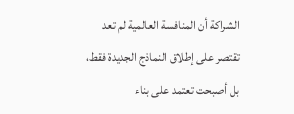الشراكة أن المنافسة العالمية لم تعد تقتصر على إطلاق النماذج الجديدة فقط، بل أصبحت تعتمد على بناء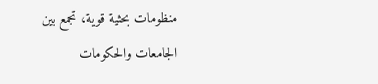منظومات بحثية قوية، تجمع بين الجامعات والحكومات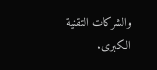والشركات التقنية الكبرى.